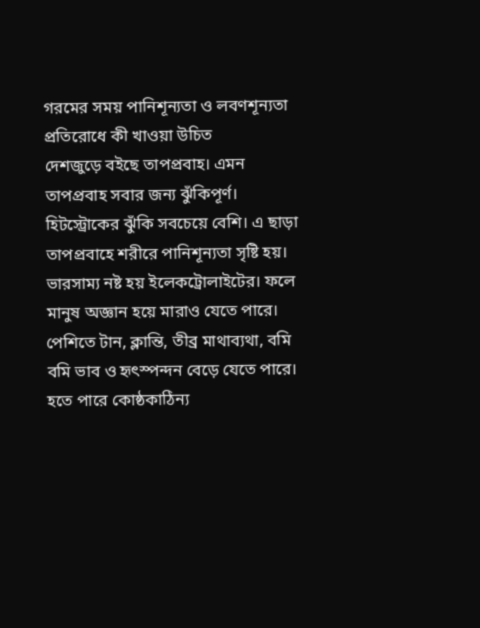গরমের সময় পানিশূন্যতা ও লবণশূন্যতা প্রতিরোধে কী খাওয়া উচিত
দেশজুড়ে বইছে তাপপ্রবাহ। এমন তাপপ্রবাহ সবার জন্য ঝুঁকিপূর্ণ। হিটস্ট্রোকের ঝুঁকি সবচেয়ে বেশি। এ ছাড়া তাপপ্রবাহে শরীরে পানিশূন্যতা সৃষ্টি হয়। ভারসাম্য নষ্ট হয় ইলেকট্রোলাইটের। ফলে মানুষ অজ্ঞান হয়ে মারাও যেতে পারে।
পেশিতে টান, ক্লান্তি, তীব্র মাথাব্যথা, বমি বমি ভাব ও হৃৎস্পন্দন বেড়ে যেতে পারে। হতে পারে কোষ্ঠকাঠিন্য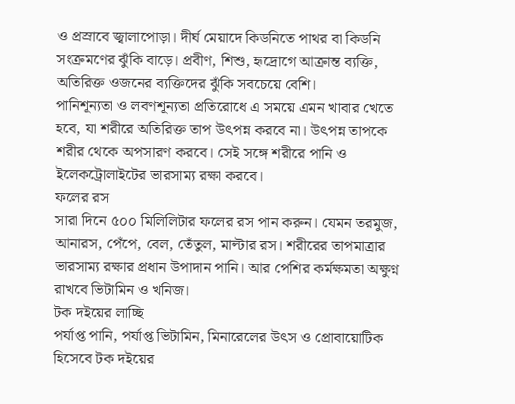ও প্রস্রাবে জ্বালাপোড়া। দীর্ঘ মেয়াদে কিডনিতে পাথর বা কিডনি সংক্রমণের ঝুঁকি বাড়ে। প্রবীণ, শিশু, হৃদ্রোগে আক্রান্ত ব্যক্তি, অতিরিক্ত ওজনের ব্যক্তিদের ঝুঁকি সবচেয়ে বেশি।
পানিশূন্যতা ও লবণশূন্যতা প্রতিরোধে এ সময়ে এমন খাবার খেতে হবে, যা শরীরে অতিরিক্ত তাপ উৎপন্ন করবে না। উৎপন্ন তাপকে শরীর থেকে অপসারণ করবে। সেই সঙ্গে শরীরে পানি ও ইলেকট্রোলাইটের ভারসাম্য রক্ষা করবে।
ফলের রস
সারা দিনে ৫০০ মিলিলিটার ফলের রস পান করুন। যেমন তরমুজ, আনারস, পেঁপে, বেল, তেঁতুল, মাল্টার রস। শরীরের তাপমাত্রার ভারসাম্য রক্ষার প্রধান উপাদান পানি। আর পেশির কর্মক্ষমতা অক্ষুণ্ন রাখবে ভিটামিন ও খনিজ।
টক দইয়ের লাচ্ছি
পর্যাপ্ত পানি, পর্যাপ্ত ভিটামিন, মিনারেলের উৎস ও প্রোবায়োটিক হিসেবে টক দইয়ের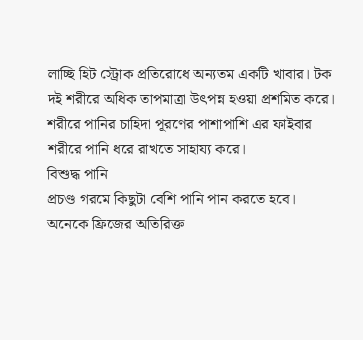লাচ্ছি হিট স্ট্রোক প্রতিরোধে অন্যতম একটি খাবার। টক দই শরীরে অধিক তাপমাত্রা উৎপন্ন হওয়া প্রশমিত করে। শরীরে পানির চাহিদা পূরণের পাশাপাশি এর ফাইবার শরীরে পানি ধরে রাখতে সাহায্য করে।
বিশুদ্ধ পানি
প্রচণ্ড গরমে কিছুটা বেশি পানি পান করতে হবে। অনেকে ফ্রিজের অতিরিক্ত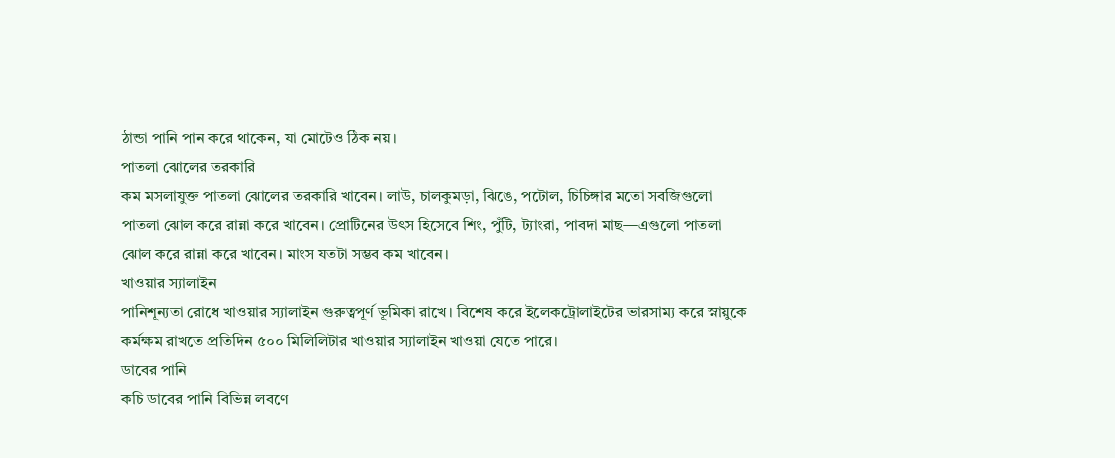ঠান্ডা পানি পান করে থাকেন, যা মোটেও ঠিক নয়।
পাতলা ঝোলের তরকারি
কম মসলাযুক্ত পাতলা ঝোলের তরকারি খাবেন। লাউ, চালকুমড়া, ঝিঙে, পটোল, চিচিঙ্গার মতো সবজিগুলো পাতলা ঝোল করে রান্না করে খাবেন। প্রোটিনের উৎস হিসেবে শিং, পুঁটি, ট্যাংরা, পাবদা মাছ—এগুলো পাতলা ঝোল করে রান্না করে খাবেন। মাংস যতটা সম্ভব কম খাবেন।
খাওয়ার স্যালাইন
পানিশূন্যতা রোধে খাওয়ার স্যালাইন গুরুত্বপূর্ণ ভূমিকা রাখে। বিশেষ করে ইলেকট্রোলাইটের ভারসাম্য করে স্নায়ুকে কর্মক্ষম রাখতে প্রতিদিন ৫০০ মিলিলিটার খাওয়ার স্যালাইন খাওয়া যেতে পারে।
ডাবের পানি
কচি ডাবের পানি বিভিন্ন লবণে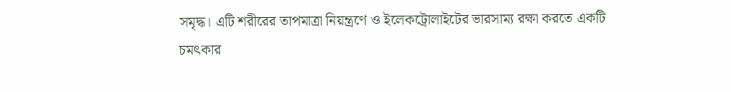সমৃদ্ধ। এটি শরীরের তাপমাত্রা নিয়ন্ত্রণে ও ইলেকট্রোলাইটের ভারসাম্য রক্ষা করতে একটি চমৎকার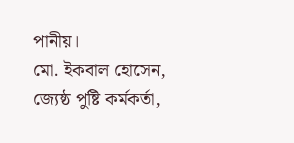পানীয়।
মো. ইকবাল হোসেন, জ্যেষ্ঠ পুষ্টি কর্মকর্তা,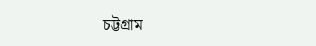চট্টগ্রাম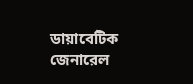ডায়াবেটিক জেনারেল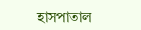হাসপাতাল